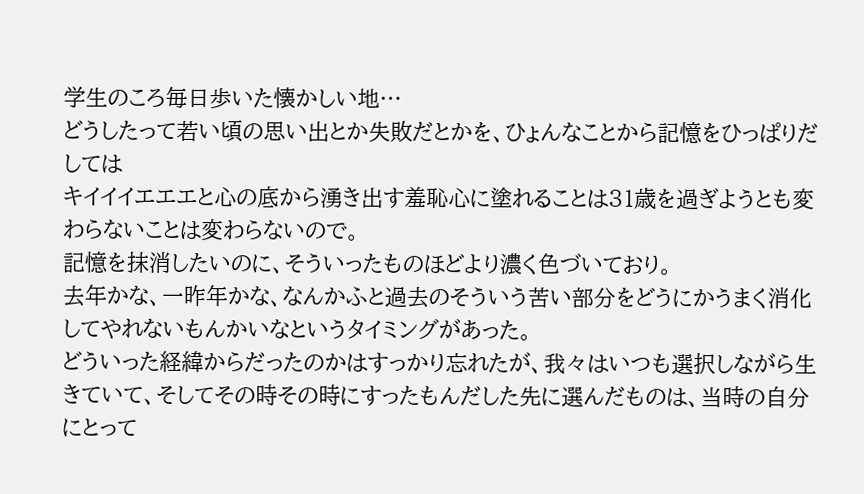学生のころ毎日歩いた懐かしい地…
どうしたって若い頃の思い出とか失敗だとかを、ひょんなことから記憶をひっぱりだしては
キイイイエエエと心の底から湧き出す羞恥心に塗れることは31歳を過ぎようとも変わらないことは変わらないので。
記憶を抹消したいのに、そういったものほどより濃く色づいており。
去年かな、一昨年かな、なんかふと過去のそういう苦い部分をどうにかうまく消化してやれないもんかいなというタイミングがあった。
どういった経緯からだったのかはすっかり忘れたが、我々はいつも選択しながら生きていて、そしてその時その時にすったもんだした先に選んだものは、当時の自分にとって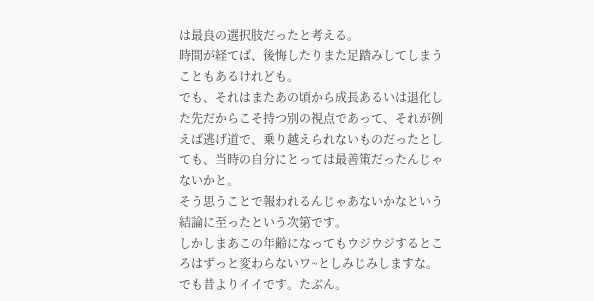は最良の選択肢だったと考える。
時間が経てば、後悔したりまた足踏みしてしまうこともあるけれども。
でも、それはまたあの頃から成長あるいは退化した先だからこそ持つ別の視点であって、それが例えば逃げ道で、乗り越えられないものだったとしても、当時の自分にとっては最善策だったんじゃないかと。
そう思うことで報われるんじゃあないかなという結論に至ったという次第です。
しかしまあこの年齢になってもウジウジするところはずっと変わらないワ~としみじみしますな。
でも昔よりイイです。たぶん。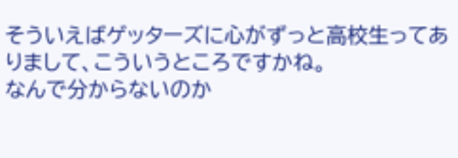そういえばゲッターズに心がずっと高校生ってありまして、こういうところですかね。
なんで分からないのか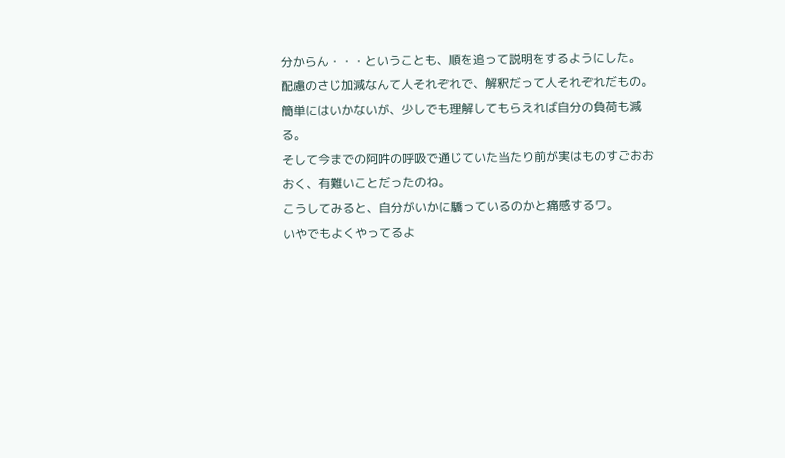分からん・・・ということも、順を追って説明をするようにした。
配慮のさじ加減なんて人それぞれで、解釈だって人それぞれだもの。
簡単にはいかないが、少しでも理解してもらえれば自分の負荷も減る。
そして今までの阿吽の呼吸で通じていた当たり前が実はものすごおおおく、有難いことだったのね。
こうしてみると、自分がいかに驕っているのかと痛感するワ。
いやでもよくやってるよ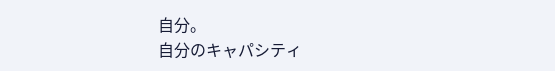自分。
自分のキャパシティ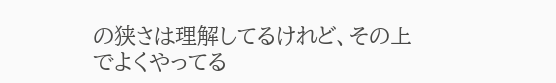の狭さは理解してるけれど、その上でよくやってる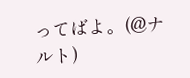ってばよ。(@ナルト)